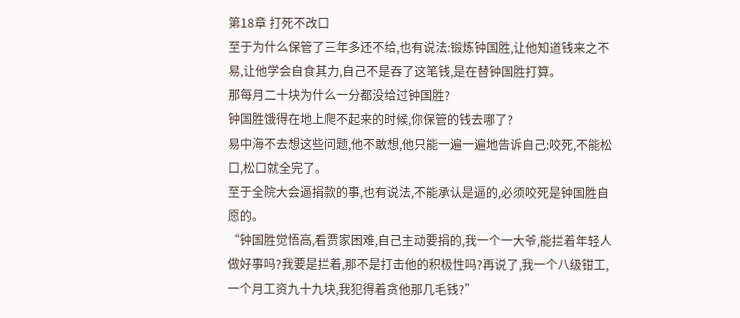第18章 打死不改口
至于为什么保管了三年多还不给,也有说法:锻炼钟国胜,让他知道钱来之不易,让他学会自食其力,自己不是吞了这笔钱,是在替钟国胜打算。
那每月二十块为什么一分都没给过钟国胜?
钟国胜饿得在地上爬不起来的时候,你保管的钱去哪了?
易中海不去想这些问题,他不敢想,他只能一遍一遍地告诉自己:咬死,不能松口,松口就全完了。
至于全院大会逼捐款的事,也有说法,不能承认是逼的,必须咬死是钟国胜自愿的。
“钟国胜觉悟高,看贾家困难,自己主动要捐的,我一个一大爷,能拦着年轻人做好事吗?我要是拦着,那不是打击他的积极性吗?再说了,我一个八级钳工,一个月工资九十九块,我犯得着贪他那几毛钱?”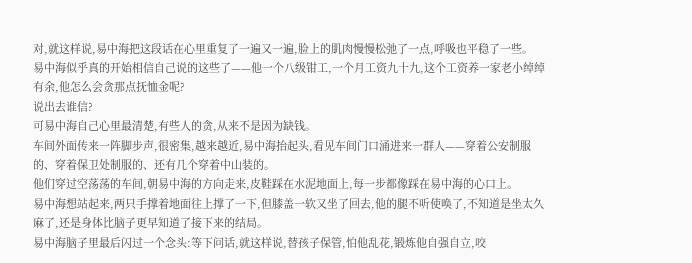对,就这样说,易中海把这段话在心里重复了一遍又一遍,脸上的肌肉慢慢松弛了一点,呼吸也平稳了一些。
易中海似乎真的开始相信自己说的这些了——他一个八级钳工,一个月工资九十九,这个工资养一家老小绰绰有余,他怎么会贪那点抚恤金呢?
说出去谁信?
可易中海自己心里最清楚,有些人的贪,从来不是因为缺钱。
车间外面传来一阵脚步声,很密集,越来越近,易中海抬起头,看见车间门口涌进来一群人——穿着公安制服的、穿着保卫处制服的、还有几个穿着中山装的。
他们穿过空荡荡的车间,朝易中海的方向走来,皮鞋踩在水泥地面上,每一步都像踩在易中海的心口上。
易中海想站起来,两只手撑着地面往上撑了一下,但膝盖一软又坐了回去,他的腿不听使唤了,不知道是坐太久麻了,还是身体比脑子更早知道了接下来的结局。
易中海脑子里最后闪过一个念头:等下问话,就这样说,替孩子保管,怕他乱花,锻炼他自强自立,咬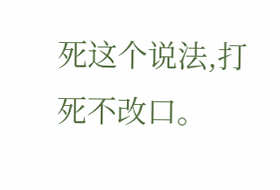死这个说法,打死不改口。